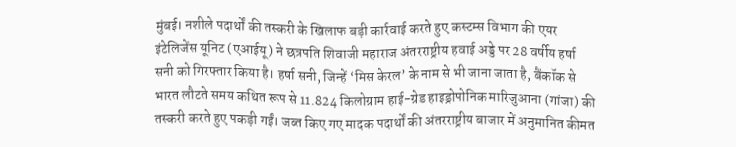मुंबई। नशीले पदार्थों की तस्करी के खिलाफ बड़ी कार्रवाई करते हुए कस्टम्स विभाग की एयर इंटेलिजेंस यूनिट (एआईयू) ने छत्रपति शिवाजी महाराज अंतरराष्ट्रीय हवाई अड्डे पर 28 वर्षीय हर्षा सनी को गिरफ्तार किया है। हर्षा सनी, जिन्हें ‘मिस केरल’ के नाम से भी जाना जाता है, बैंकॉक से भारत लौटते समय कथित रूप से 11.824 किलोग्राम हाई-ग्रेड हाइड्रोपोनिक मारिजुआना (गांजा) की तस्करी करते हुए पकड़ी गईं। जब्त किए गए मादक पदार्थों की अंतरराष्ट्रीय बाजार में अनुमानित कीमत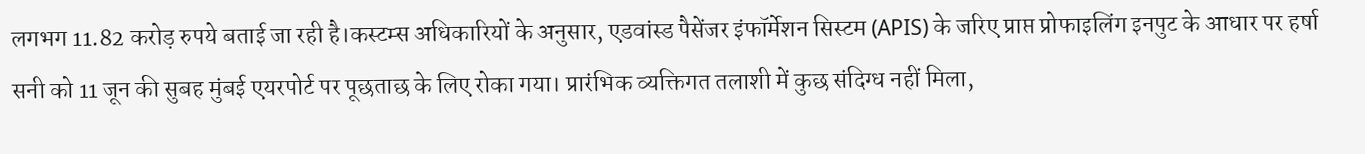लगभग 11.82 करोड़ रुपये बताई जा रही है।कस्टम्स अधिकारियों के अनुसार, एडवांस्ड पैसेंजर इंफॉर्मेशन सिस्टम (APIS) के जरिए प्राप्त प्रोफाइलिंग इनपुट के आधार पर हर्षा सनी को 11 जून की सुबह मुंबई एयरपोर्ट पर पूछताछ के लिए रोका गया। प्रारंभिक व्यक्तिगत तलाशी में कुछ संदिग्ध नहीं मिला,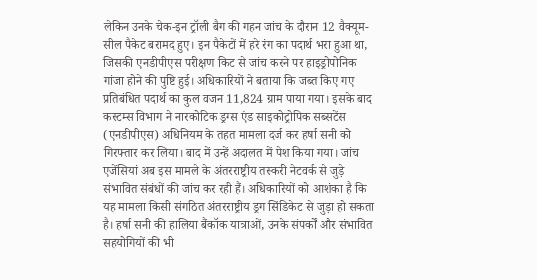लेकिन उनके चेक-इन ट्रॉली बैग की गहन जांच के दौरान 12 वैक्यूम-सील पैकेट बरामद हुए। इन पैकेटों में हरे रंग का पदार्थ भरा हुआ था, जिसकी एनडीपीएस परीक्षण किट से जांच करने पर हाइड्रोपोनिक गांजा होने की पुष्टि हुई। अधिकारियों ने बताया कि जब्त किए गए प्रतिबंधित पदार्थ का कुल वजन 11,824 ग्राम पाया गया। इसके बाद कस्टम्स विभाग ने नारकोटिक ड्रग्स एंड साइकोट्रोपिक सब्सटेंस (एनडीपीएस) अधिनियम के तहत मामला दर्ज कर हर्षा सनी को गिरफ्तार कर लिया। बाद में उन्हें अदालत में पेश किया गया। जांच एजेंसियां अब इस मामले के अंतरराष्ट्रीय तस्करी नेटवर्क से जुड़े संभावित संबंधों की जांच कर रही हैं। अधिकारियों को आशंका है कि यह मामला किसी संगठित अंतरराष्ट्रीय ड्रग सिंडिकेट से जुड़ा हो सकता है। हर्षा सनी की हालिया बैंकॉक यात्राओं, उनके संपर्कों और संभावित सहयोगियों की भी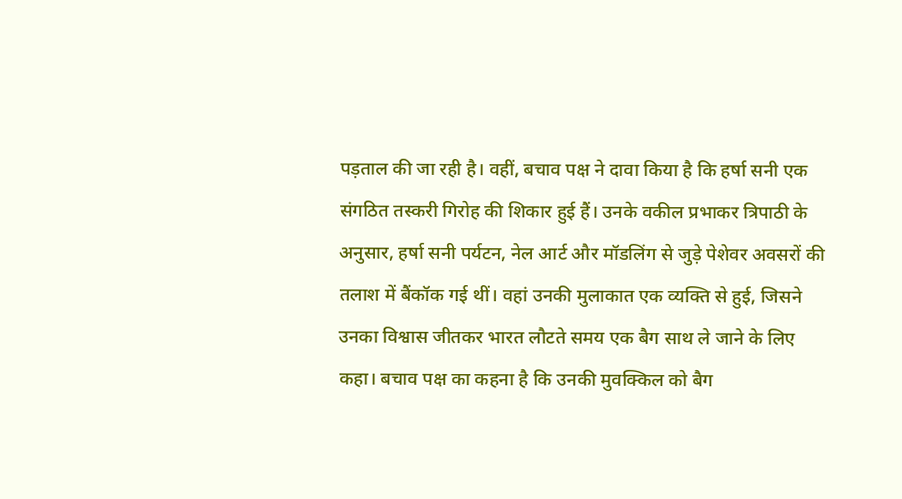पड़ताल की जा रही है। वहीं, बचाव पक्ष ने दावा किया है कि हर्षा सनी एक संगठित तस्करी गिरोह की शिकार हुई हैं। उनके वकील प्रभाकर त्रिपाठी के अनुसार, हर्षा सनी पर्यटन, नेल आर्ट और मॉडलिंग से जुड़े पेशेवर अवसरों की तलाश में बैंकॉक गई थीं। वहां उनकी मुलाकात एक व्यक्ति से हुई, जिसने उनका विश्वास जीतकर भारत लौटते समय एक बैग साथ ले जाने के लिए कहा। बचाव पक्ष का कहना है कि उनकी मुवक्किल को बैग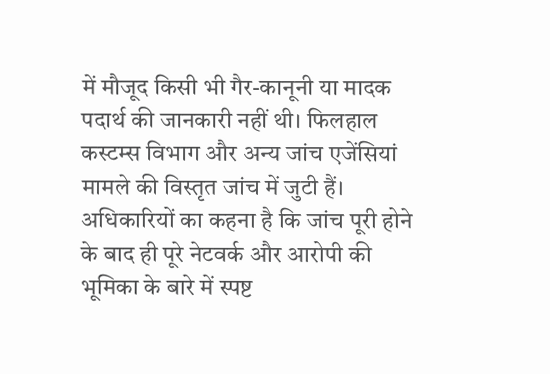में मौजूद किसी भी गैर-कानूनी या मादक पदार्थ की जानकारी नहीं थी। फिलहाल कस्टम्स विभाग और अन्य जांच एजेंसियां मामले की विस्तृत जांच में जुटी हैं। अधिकारियों का कहना है कि जांच पूरी होने के बाद ही पूरे नेटवर्क और आरोपी की भूमिका के बारे में स्पष्ट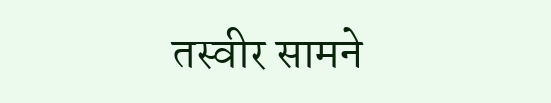तस्वीर सामने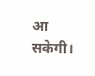आ सकेगी।